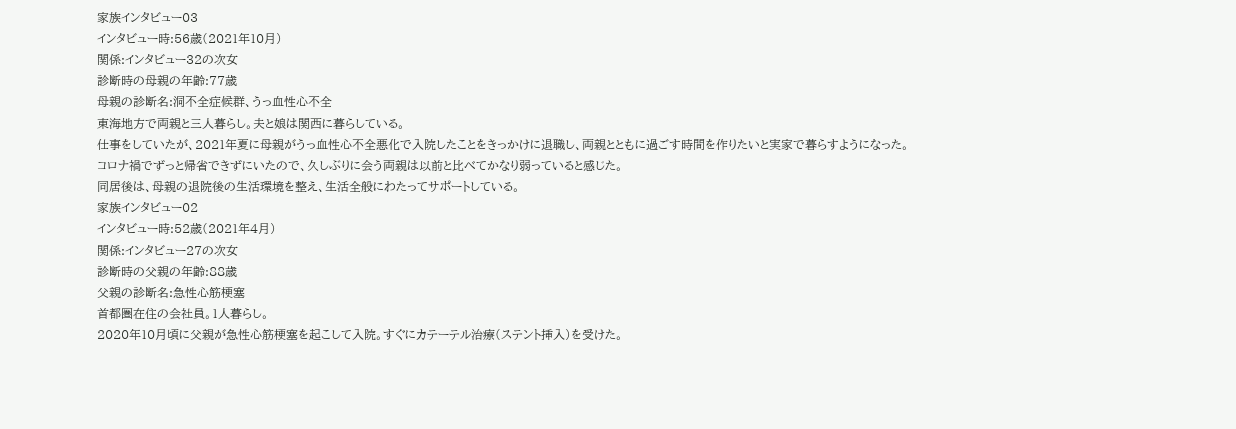家族インタビュー03
インタビュー時:56歳(2021年10月)
関係:インタビュー32の次女
診断時の母親の年齢:77歳
母親の診断名:洞不全症候群、うっ血性心不全
東海地方で両親と三人暮らし。夫と娘は関西に暮らしている。
仕事をしていたが、2021年夏に母親がうっ血性心不全悪化で入院したことをきっかけに退職し、両親とともに過ごす時間を作りたいと実家で暮らすようになった。
コロナ禍でずっと帰省できずにいたので、久しぶりに会う両親は以前と比べてかなり弱っていると感じた。
同居後は、母親の退院後の生活環境を整え、生活全般にわたってサポートしている。
家族インタビュー02
インタビュー時:52歳(2021年4月)
関係:インタビュー27の次女
診断時の父親の年齢:88歳
父親の診断名:急性心筋梗塞
首都圏在住の会社員。1人暮らし。
2020年10月頃に父親が急性心筋梗塞を起こして入院。すぐにカテーテル治療(ステント挿入)を受けた。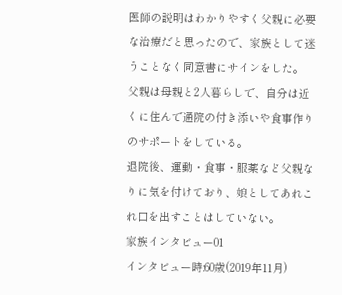医師の説明はわかりやすく父親に必要な治療だと思ったので、家族として迷うことなく同意書にサインをした。
父親は母親と2人暮らしで、自分は近くに住んで通院の付き添いや食事作りのサポートをしている。
退院後、運動・食事・服薬など父親なりに気を付けており、娘としてあれこれ口を出すことはしていない。
家族インタビュー01
インタビュー時:60歳(2019年11月)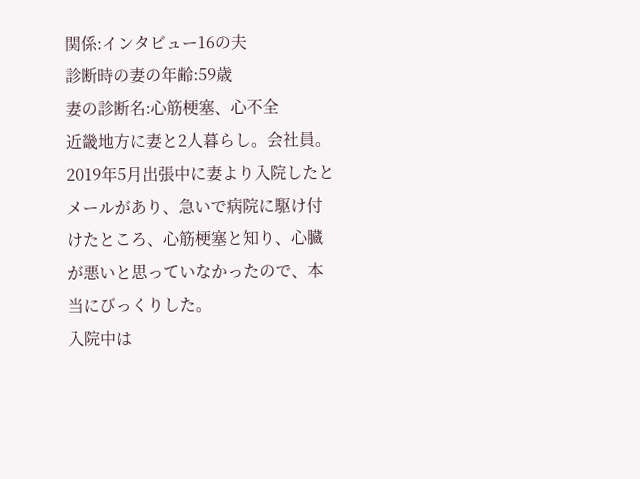関係:インタビュー16の夫
診断時の妻の年齢:59歳
妻の診断名:心筋梗塞、心不全
近畿地方に妻と2人暮らし。会社員。
2019年5月出張中に妻より入院したとメールがあり、急いで病院に駆け付けたところ、心筋梗塞と知り、心臓が悪いと思っていなかったので、本当にびっくりした。
入院中は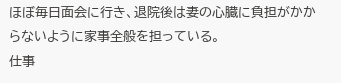ほぼ毎日面会に行き、退院後は妻の心臓に負担がかからないように家事全般を担っている。
仕事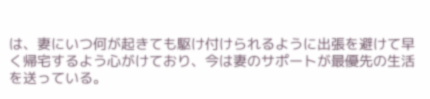は、妻にいつ何が起きても駆け付けられるように出張を避けて早く帰宅するよう心がけており、今は妻のサポートが最優先の生活を送っている。